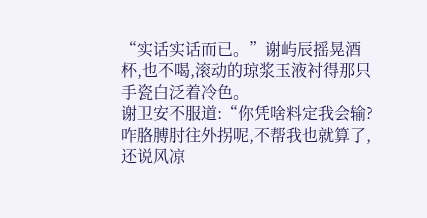“实话实话而已。”谢屿辰摇晃酒杯,也不喝,滚动的琼浆玉液衬得那只手瓷白泛着冷色。
谢卫安不服道:“你凭啥料定我会输?咋胳膊肘往外拐呢,不帮我也就算了,还说风凉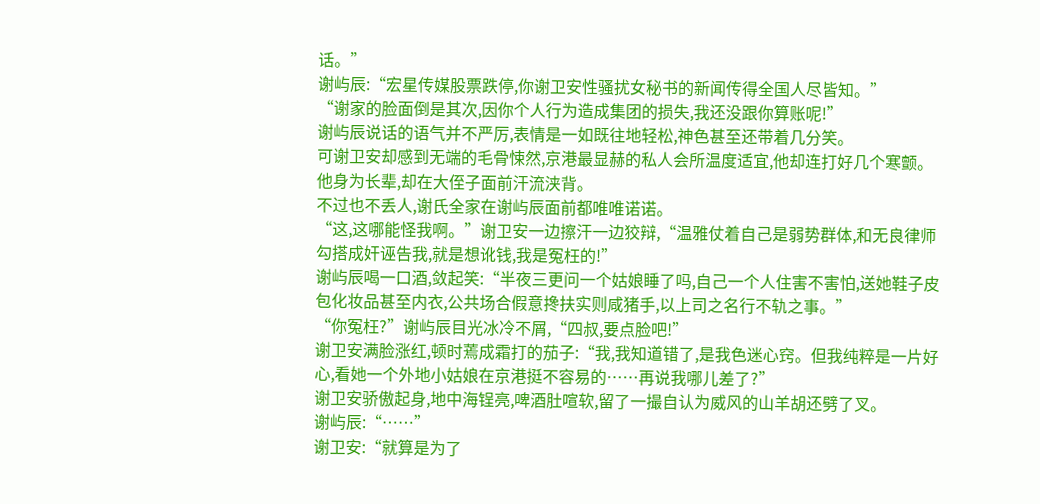话。”
谢屿辰:“宏星传媒股票跌停,你谢卫安性骚扰女秘书的新闻传得全国人尽皆知。”
“谢家的脸面倒是其次,因你个人行为造成集团的损失,我还没跟你算账呢!”
谢屿辰说话的语气并不严厉,表情是一如既往地轻松,神色甚至还带着几分笑。
可谢卫安却感到无端的毛骨悚然,京港最显赫的私人会所温度适宜,他却连打好几个寒颤。
他身为长辈,却在大侄子面前汗流浃背。
不过也不丢人,谢氏全家在谢屿辰面前都唯唯诺诺。
“这,这哪能怪我啊。”谢卫安一边擦汗一边狡辩,“温雅仗着自己是弱势群体,和无良律师勾搭成奸诬告我,就是想讹钱,我是冤枉的!”
谢屿辰喝一口酒,敛起笑:“半夜三更问一个姑娘睡了吗,自己一个人住害不害怕,送她鞋子皮包化妆品甚至内衣,公共场合假意搀扶实则咸猪手,以上司之名行不轨之事。”
“你冤枉?”谢屿辰目光冰冷不屑,“四叔,要点脸吧!”
谢卫安满脸涨红,顿时蔫成霜打的茄子:“我,我知道错了,是我色迷心窍。但我纯粹是一片好心,看她一个外地小姑娘在京港挺不容易的……再说我哪儿差了?”
谢卫安骄傲起身,地中海锃亮,啤酒肚喧软,留了一撮自认为威风的山羊胡还劈了叉。
谢屿辰:“……”
谢卫安:“就算是为了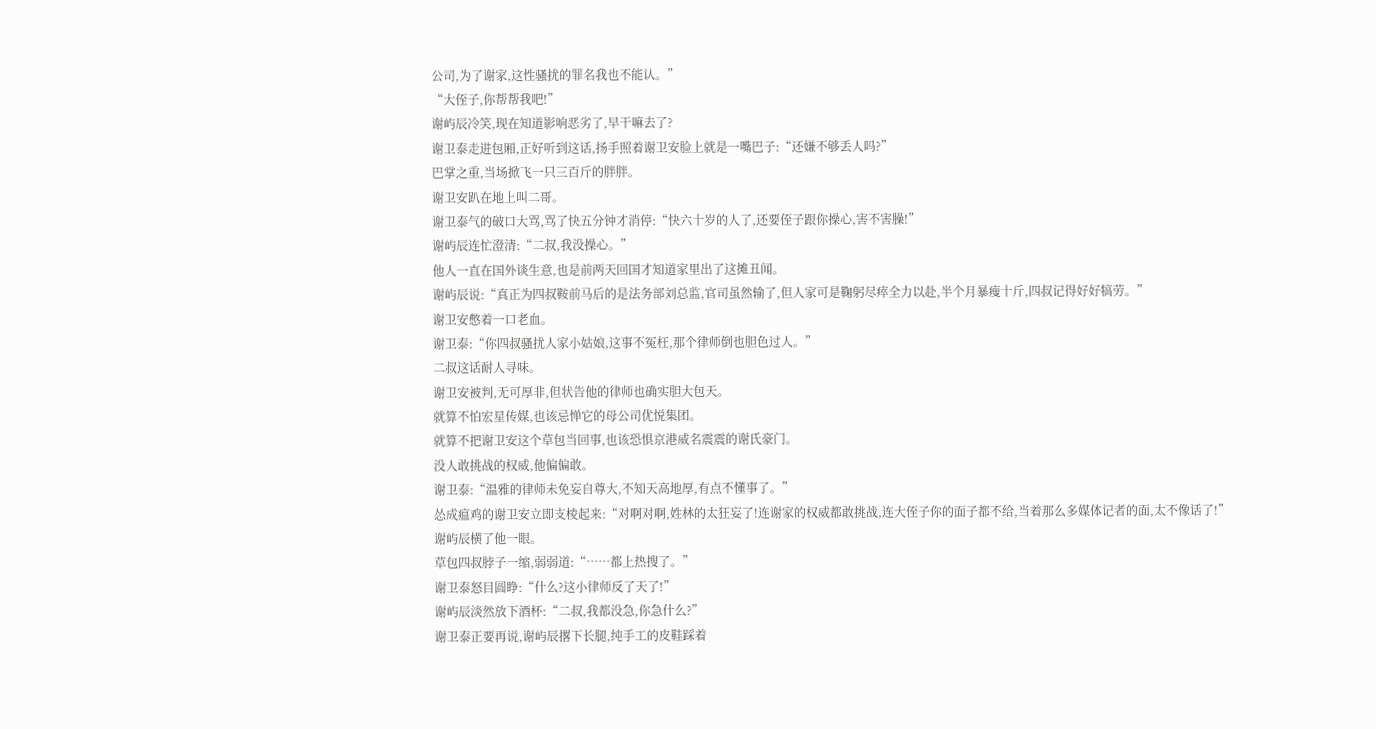公司,为了谢家,这性骚扰的罪名我也不能认。”
“大侄子,你帮帮我吧!”
谢屿辰冷笑,现在知道影响恶劣了,早干嘛去了?
谢卫泰走进包厢,正好听到这话,扬手照着谢卫安脸上就是一嘴巴子:“还嫌不够丢人吗?”
巴掌之重,当场掀飞一只三百斤的胖胖。
谢卫安趴在地上叫二哥。
谢卫泰气的破口大骂,骂了快五分钟才消停:“快六十岁的人了,还要侄子跟你操心,害不害臊!”
谢屿辰连忙澄清:“二叔,我没操心。”
他人一直在国外谈生意,也是前两天回国才知道家里出了这摊丑闻。
谢屿辰说:“真正为四叔鞍前马后的是法务部刘总监,官司虽然输了,但人家可是鞠躬尽瘁全力以赴,半个月暴瘦十斤,四叔记得好好犒劳。”
谢卫安憋着一口老血。
谢卫泰:“你四叔骚扰人家小姑娘,这事不冤枉,那个律师倒也胆色过人。”
二叔这话耐人寻味。
谢卫安被判,无可厚非,但状告他的律师也确实胆大包天。
就算不怕宏星传媒,也该忌惮它的母公司优悦集团。
就算不把谢卫安这个草包当回事,也该恐惧京港威名震震的谢氏豪门。
没人敢挑战的权威,他偏偏敢。
谢卫泰:“温雅的律师未免妄自尊大,不知天高地厚,有点不懂事了。”
怂成瘟鸡的谢卫安立即支棱起来:“对啊对啊,姓林的太狂妄了!连谢家的权威都敢挑战,连大侄子你的面子都不给,当着那么多媒体记者的面,太不像话了!”
谢屿辰横了他一眼。
草包四叔脖子一缩,弱弱道:“……都上热搜了。”
谢卫泰怒目圆睁:“什么?这小律师反了天了!”
谢屿辰淡然放下酒杯:“二叔,我都没急,你急什么?”
谢卫泰正要再说,谢屿辰撂下长腿,纯手工的皮鞋踩着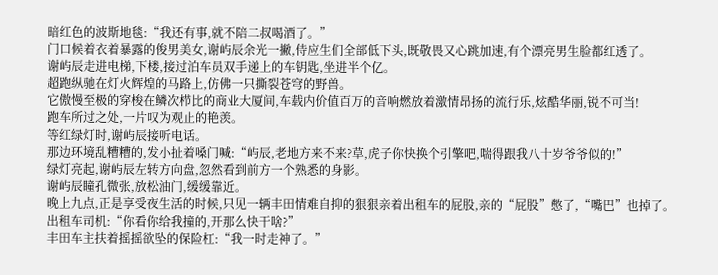暗红色的波斯地毯:“我还有事,就不陪二叔喝酒了。”
门口候着衣着暴露的俊男美女,谢屿辰余光一撇,侍应生们全部低下头,既敬畏又心跳加速,有个漂亮男生脸都红透了。
谢屿辰走进电梯,下楼,接过泊车员双手递上的车钥匙,坐进半个亿。
超跑纵驰在灯火辉煌的马路上,仿佛一只撕裂苍穹的野兽。
它傲慢至极的穿梭在鳞次栉比的商业大厦间,车载内价值百万的音响燃放着激情昂扬的流行乐,炫酷华丽,锐不可当!
跑车所过之处,一片叹为观止的艳羡。
等红绿灯时,谢屿辰接听电话。
那边环境乱糟糟的,发小扯着嗓门喊:“屿辰,老地方来不来?草,虎子你快换个引擎吧,喘得跟我八十岁爷爷似的!”
绿灯亮起,谢屿辰左转方向盘,忽然看到前方一个熟悉的身影。
谢屿辰瞳孔微张,放松油门,缓缓靠近。
晚上九点,正是享受夜生活的时候,只见一辆丰田情难自抑的狠狠亲着出租车的屁股,亲的“屁股”憋了,“嘴巴”也掉了。
出租车司机:“你看你给我撞的,开那么快干啥?”
丰田车主扶着摇摇欲坠的保险杠:“我一时走神了。”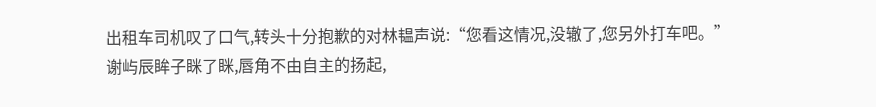出租车司机叹了口气,转头十分抱歉的对林韫声说:“您看这情况,没辙了,您另外打车吧。”
谢屿辰眸子眯了眯,唇角不由自主的扬起,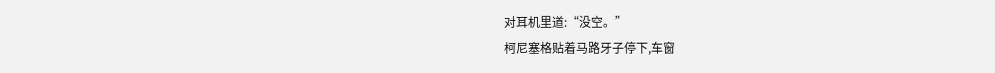对耳机里道:“没空。”
柯尼塞格贴着马路牙子停下,车窗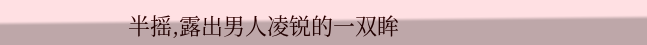半摇,露出男人凌锐的一双眸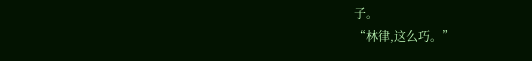子。
“林律,这么巧。”